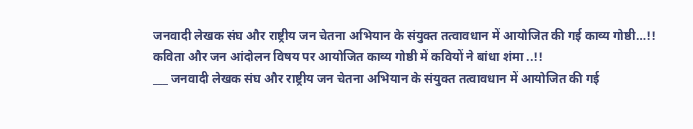जनवादी लेखक संघ और राष्ट्रीय जन चेतना अभियान के संयुक्त तत्वावधान में आयोजित की गई काव्य गोष्ठी…!!
कविता और जन आंदोलन विषय पर आयोजित काव्य गोष्ठी में कवियों ने बांधा शंमा ..!!
___ जनवादी लेखक संघ और राष्ट्रीय जन चेतना अभियान के संयुक्त तत्वावधान में आयोजित की गई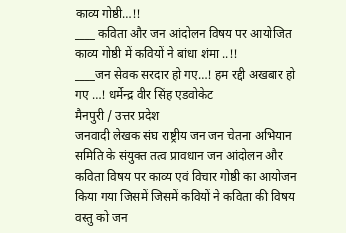काव्य गोष्ठी…!!
____ कविता और जन आंदोलन विषय पर आयोजित काव्य गोष्ठी में कवियों ने बांधा शंमा ..!!
____जन सेवक सरदार हो गए…! हम रद्दी अखबार हो गए …! धर्मेन्द्र वीर सिंह एडवोकेट
मैनपुरी / उत्तर प्रदेश
जनवादी लेखक संघ राष्ट्रीय जन जन चेतना अभियान समिति के संयुक्त तत्व प्रावधान जन आंदोलन और कविता विषय पर काव्य एवं विचार गोष्ठी का आयोजन किया गया जिसमें जिसमें कवियों ने कविता की विषय वस्तु को जन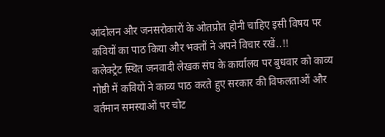आंदोलन और जनसरोकारों के ओतप्रोत होनी चाहिए इसी विषय पर कवियों का पाठ किया और भक्तों ने अपने विचार रखें..!!
कलेक्ट्रेट स्थित जनवादी लेखक संघ के कार्यालय पर बुधवार को काव्य गोष्ठी में कवियों ने काव्य पाठ करते हुए सरकार की विफलताओं और वर्तमान समस्याओं पर चोट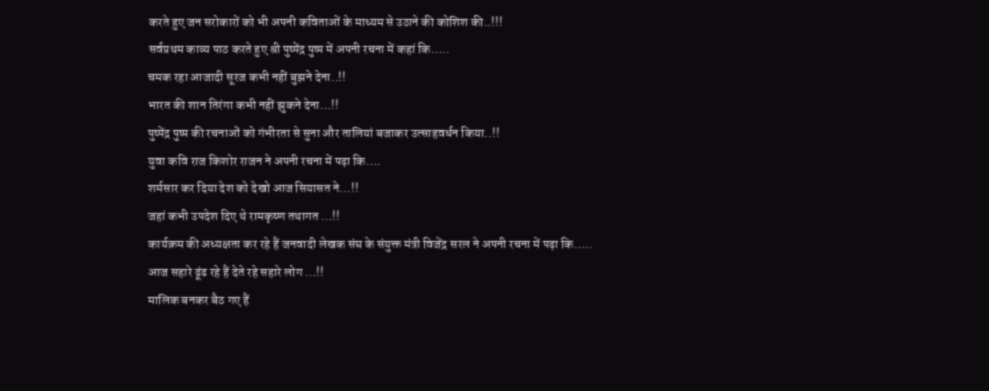करते हुए जन सरोकारों को भी अपनी कविताओं के माध्यम से उठाने की कोशिश की..!!!
सर्वप्रथम काव्य पाठ करते हुए श्री पुष्पेंद्र पुष्प में अपनी रचना में कहां कि…..
चमक रहा आजादी सूरज कभी नहीं बुझने देना..!!
भारत की शान तिरंगा कभी नहीं झुकने देना…!!
पुष्पेंद्र पुष्प की रचनाओं को गंभीरता से सुना और तालियां बजाकर उत्साहवर्धन किया..!!
युवा कवि राज किशोर राजन ने अपनी रचना में पढ़ा कि….
शर्मसार कर दिया देश को देखो आज सियासत ने…!!
जहां कभी उपदेश दिए थे रामकृष्ण तथागत …!!
कार्यक्रम की अध्यक्षता कर रहे हैं जनवादी लेखक संघ के संयुक्त मंत्री विजेंद्र सरल ने अपनी रचना में पढ़ा कि…..
आज सहारे ढूंढ रहे हैं देते रहे सहारे लोग …!!
मालिक बनकर बैठ गए हैं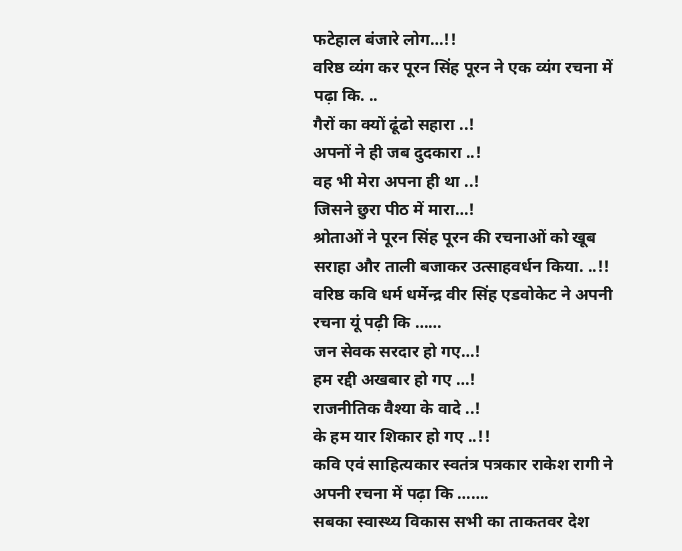फटेहाल बंजारे लोग…!!
वरिष्ठ व्यंग कर पूरन सिंह पूरन ने एक व्यंग रचना में पढ़ा कि. ..
गैरों का क्यों ढूंढो सहारा ..!
अपनों ने ही जब दुदकारा ..!
वह भी मेरा अपना ही था ..!
जिसने छुरा पीठ में मारा…!
श्रोताओं ने पूरन सिंह पूरन की रचनाओं को खूब सराहा और ताली बजाकर उत्साहवर्धन किया. ..!!
वरिष्ठ कवि धर्म धर्मेन्द्र वीर सिंह एडवोकेट ने अपनी रचना यूं पढ़ी कि ……
जन सेवक सरदार हो गए…!
हम रद्दी अखबार हो गए …!
राजनीतिक वैश्या के वादे ..!
के हम यार शिकार हो गए ..!!
कवि एवं साहित्यकार स्वतंत्र पत्रकार राकेश रागी ने अपनी रचना में पढ़ा कि …….
सबका स्वास्थ्य विकास सभी का ताकतवर देश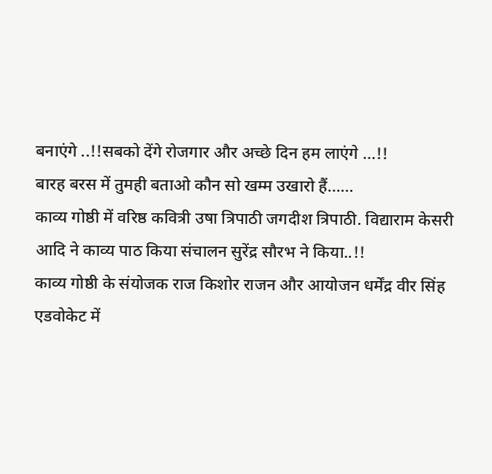बनाएंगे ..!!सबको देंगे रोजगार और अच्छे दिन हम लाएंगे …!!
बारह बरस में तुमही बताओ कौन सो खम्म उखारो हैं……
काव्य गोष्ठी में वरिष्ठ कवित्री उषा त्रिपाठी जगदीश त्रिपाठी. विद्याराम केसरी आदि ने काव्य पाठ किया संचालन सुरेंद्र सौरभ ने किया..!!
काव्य गोष्ठी के संयोजक राज किशोर राजन और आयोजन धर्मेंद्र वीर सिंह एडवोकेट में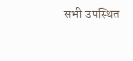सभी उपस्थित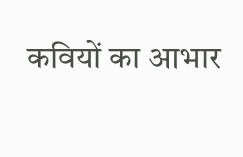कवियों का आभार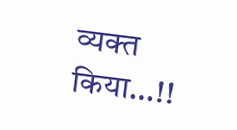व्यक्त किया…!!